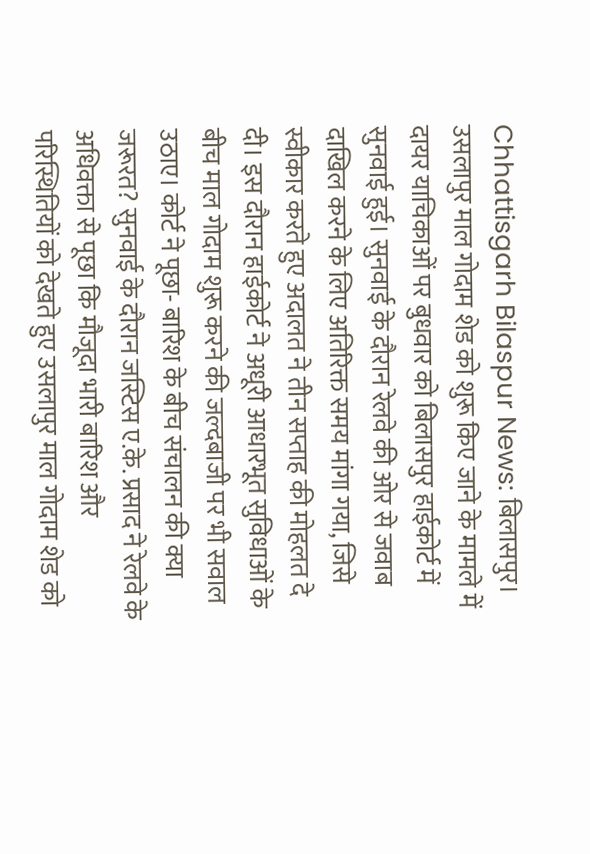Chhattisgarh Bilaspur News: बिलासपुर। उसलापुर माल गोदाम शेड को शुरू किए जाने के मामले में दायर याचिकाओं पर बुधवार को बिलासपुर हाईकोर्ट में सुनवाई हुई। सुनवाई के दौरान रेलवे की ओर से जवाब दाखिल करने के लिए अतिरिक्त समय मांगा गया, जिसे स्वीकार करते हुए अदालत ने तीन सप्ताह की मोहलत दे दी। इस दौरान हाईकोर्ट ने अधूरी आधारभूत सुविधाओं के बीच माल गोदाम शुरू करने की जल्दबाजी पर भी सवाल उठाए। कोर्ट ने पूछा- बारिश के बीच संचालन की क्या जरूरत? सुनवाई के दौरान जस्टिस ए.के. प्रसाद ने रेलवे के अधिवक्ता से पूछा कि मौजूदा भारी बारिश और परिस्थितियों को देखते हुए उसलापुर माल गोदाम शेड को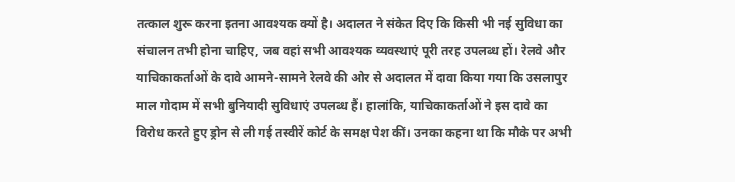तत्काल शुरू करना इतना आवश्यक क्यों है। अदालत ने संकेत दिए कि किसी भी नई सुविधा का संचालन तभी होना चाहिए, जब वहां सभी आवश्यक व्यवस्थाएं पूरी तरह उपलब्ध हों। रेलवे और याचिकाकर्ताओं के दावे आमने-सामने रेलवे की ओर से अदालत में दावा किया गया कि उसलापुर माल गोदाम में सभी बुनियादी सुविधाएं उपलब्ध हैं। हालांकि, याचिकाकर्ताओं ने इस दावे का विरोध करते हुए ड्रोन से ली गई तस्वीरें कोर्ट के समक्ष पेश कीं। उनका कहना था कि मौके पर अभी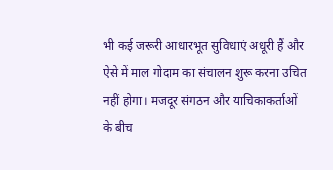भी कई जरूरी आधारभूत सुविधाएं अधूरी हैं और ऐसे में माल गोदाम का संचालन शुरू करना उचित नहीं होगा। मजदूर संगठन और याचिकाकर्ताओं के बीच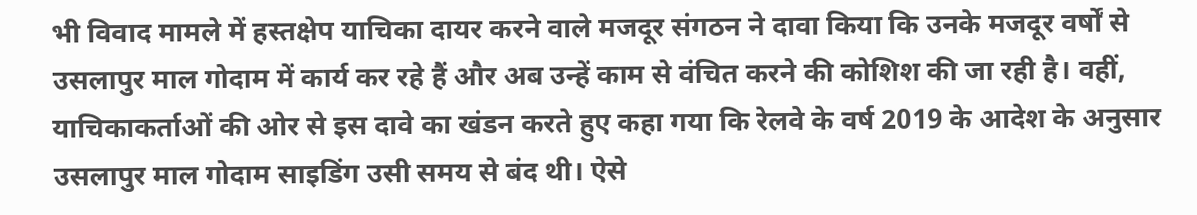भी विवाद मामले में हस्तक्षेप याचिका दायर करने वाले मजदूर संगठन ने दावा किया कि उनके मजदूर वर्षों से उसलापुर माल गोदाम में कार्य कर रहे हैं और अब उन्हें काम से वंचित करने की कोशिश की जा रही है। वहीं, याचिकाकर्ताओं की ओर से इस दावे का खंडन करते हुए कहा गया कि रेलवे के वर्ष 2019 के आदेश के अनुसार उसलापुर माल गोदाम साइडिंग उसी समय से बंद थी। ऐसे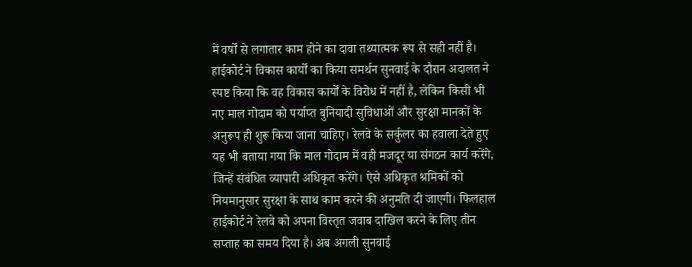में वर्षों से लगातार काम होने का दावा तथ्यात्मक रूप से सही नहीं है। हाईकोर्ट ने विकास कार्यों का किया समर्थन सुनवाई के दौरान अदालत ने स्पष्ट किया कि वह विकास कार्यों के विरोध में नहीं है, लेकिन किसी भी नए माल गोदाम को पर्याप्त बुनियादी सुविधाओं और सुरक्षा मानकों के अनुरूप ही शुरू किया जाना चाहिए। रेलवे के सर्कुलर का हवाला देते हुए यह भी बताया गया कि माल गोदाम में वही मजदूर या संगठन कार्य करेंगे, जिन्हें संबंधित व्यापारी अधिकृत करेंगे। ऐसे अधिकृत श्रमिकों को नियमानुसार सुरक्षा के साथ काम करने की अनुमति दी जाएगी। फिलहाल हाईकोर्ट ने रेलवे को अपना विस्तृत जवाब दाखिल करने के लिए तीन सप्ताह का समय दिया है। अब अगली सुनवाई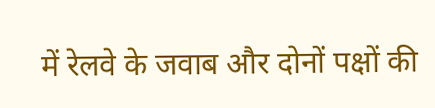में रेलवे के जवाब और दोनों पक्षों की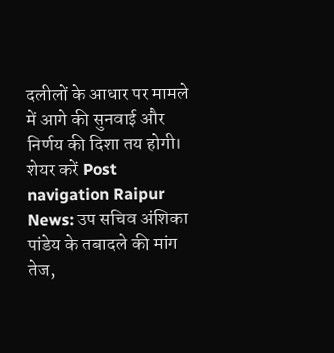दलीलों के आधार पर मामले में आगे की सुनवाई और निर्णय की दिशा तय होगी। शेयर करें Post navigation Raipur News: उप सचिव अंशिका पांडेय के तबादले की मांग तेज,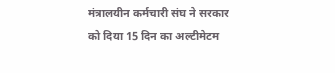मंत्रालयीन कर्मचारी संघ ने सरकार को दिया 15 दिन का अल्टीमेटम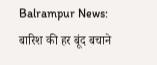Balrampur News: बारिश की हर बूंद बचाने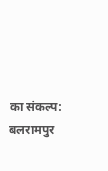का संकल्प: बलरामपुर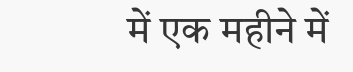में एक महीने में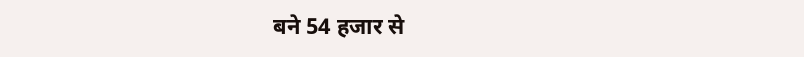बने 54 हजार से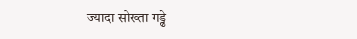ज्यादा सोख्ता गड्ढे